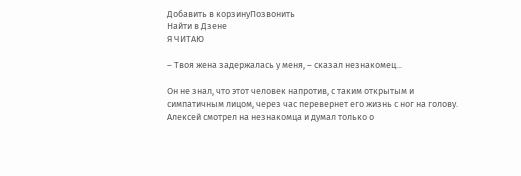Добавить в корзинуПозвонить
Найти в Дзене
Я ЧИТАЮ

– Твоя жена задержалась у меня, – сказал незнакомец...

Он не знал, что этот человек напротив, с таким открытым и симпатичным лицом, через час перевернет его жизнь с ног на голову. Алексей смотрел на незнакомца и думал только о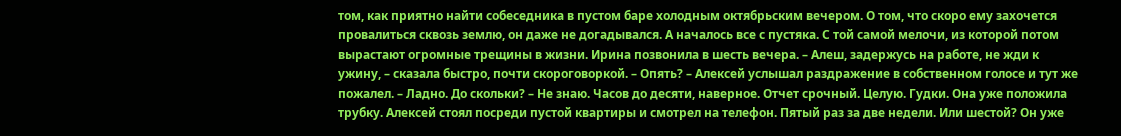том, как приятно найти собеседника в пустом баре холодным октябрьским вечером. О том, что скоро ему захочется провалиться сквозь землю, он даже не догадывался. А началось все с пустяка. С той самой мелочи, из которой потом вырастают огромные трещины в жизни. Ирина позвонила в шесть вечера. – Алеш, задержусь на работе, не жди к ужину, – сказала быстро, почти скороговоркой. – Опять? – Алексей услышал раздражение в собственном голосе и тут же пожалел. – Ладно. До скольки? – Не знаю. Часов до десяти, наверное. Отчет срочный. Целую. Гудки. Она уже положила трубку. Алексей стоял посреди пустой квартиры и смотрел на телефон. Пятый раз за две недели. Или шестой? Он уже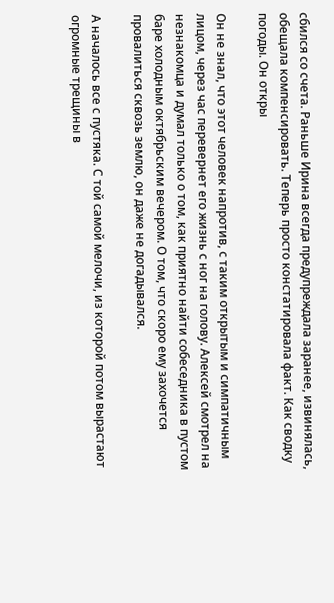сбился со счета. Раньше Ирина всегда предупреждала заранее, извинялась, обещала компенсировать. Теперь просто констатировала факт. Как сводку погоды. Он откры

Он не знал, что этот человек напротив, с таким открытым и симпатичным лицом, через час перевернет его жизнь с ног на голову. Алексей смотрел на незнакомца и думал только о том, как приятно найти собеседника в пустом баре холодным октябрьским вечером. О том, что скоро ему захочется провалиться сквозь землю, он даже не догадывался.

А началось все с пустяка. С той самой мелочи, из которой потом вырастают огромные трещины в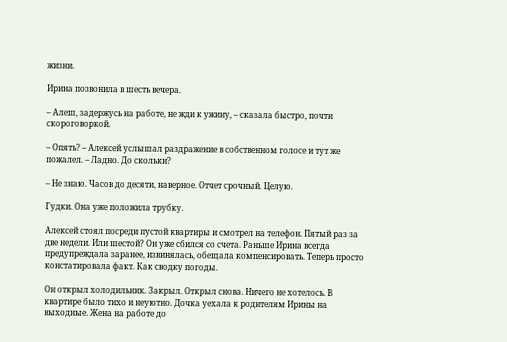жизни.

Ирина позвонила в шесть вечера.

– Алеш, задержусь на работе, не жди к ужину, – сказала быстро, почти скороговоркой.

– Опять? – Алексей услышал раздражение в собственном голосе и тут же пожалел. – Ладно. До скольки?

– Не знаю. Часов до десяти, наверное. Отчет срочный. Целую.

Гудки. Она уже положила трубку.

Алексей стоял посреди пустой квартиры и смотрел на телефон. Пятый раз за две недели. Или шестой? Он уже сбился со счета. Раньше Ирина всегда предупреждала заранее, извинялась, обещала компенсировать. Теперь просто констатировала факт. Как сводку погоды.

Он открыл холодильник. Закрыл. Открыл снова. Ничего не хотелось. В квартире было тихо и неуютно. Дочка уехала к родителям Ирины на выходные. Жена на работе до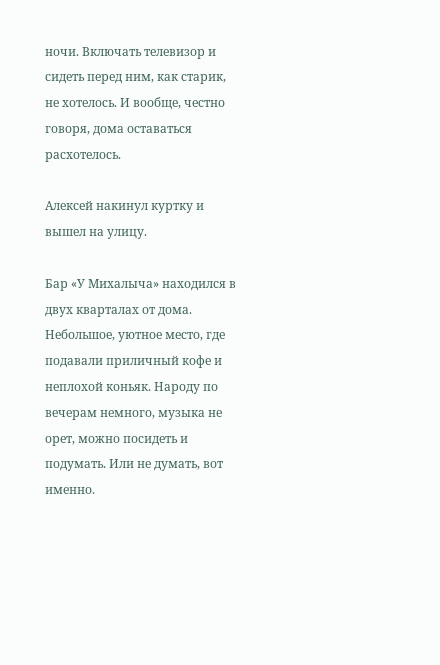ночи. Включать телевизор и сидеть перед ним, как старик, не хотелось. И вообще, честно говоря, дома оставаться расхотелось.

Алексей накинул куртку и вышел на улицу.

Бар «У Михалыча» находился в двух кварталах от дома. Небольшое, уютное место, где подавали приличный кофе и неплохой коньяк. Народу по вечерам немного, музыка не орет, можно посидеть и подумать. Или не думать, вот именно.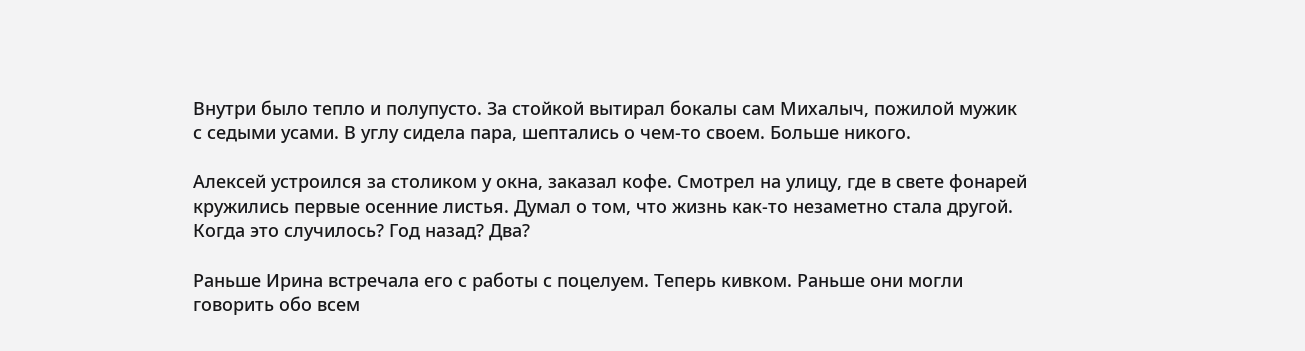Внутри было тепло и полупусто. За стойкой вытирал бокалы сам Михалыч, пожилой мужик с седыми усами. В углу сидела пара, шептались о чем-то своем. Больше никого.

Алексей устроился за столиком у окна, заказал кофе. Смотрел на улицу, где в свете фонарей кружились первые осенние листья. Думал о том, что жизнь как-то незаметно стала другой. Когда это случилось? Год назад? Два?

Раньше Ирина встречала его с работы с поцелуем. Теперь кивком. Раньше они могли говорить обо всем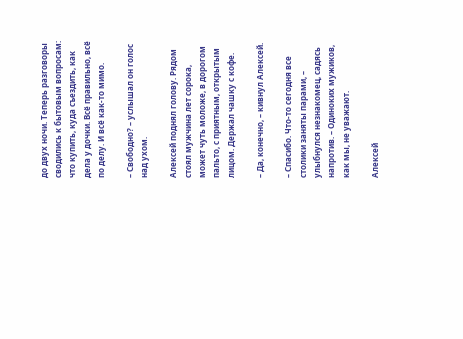до двух ночи. Теперь разговоры сводились к бытовым вопросам: что купить, куда съездить, как дела у дочки. Всё правильно, всё по делу. И всё как-то мимо.

– Свободно? – услышал он голос над ухом.

Алексей поднял голову. Рядом стоял мужчина лет сорока, может чуть моложе, в дорогом пальто, с приятным, открытым лицом. Держал чашку с кофе.

– Да, конечно, – кивнул Алексей.

– Спасибо. Что-то сегодня все столики заняты парами, – улыбнулся незнакомец, садясь напротив. – Одиноких мужиков, как мы, не уважают.

Алексей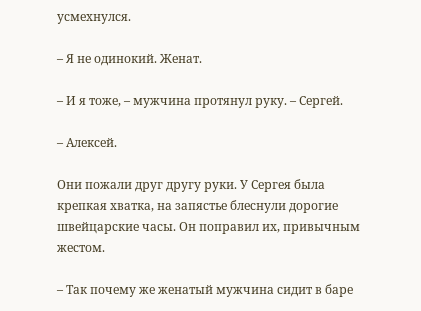усмехнулся.

– Я не одинокий. Женат.

– И я тоже, – мужчина протянул руку. – Сергей.

– Алексей.

Они пожали друг другу руки. У Сергея была крепкая хватка, на запястье блеснули дорогие швейцарские часы. Он поправил их, привычным жестом.

– Так почему же женатый мужчина сидит в баре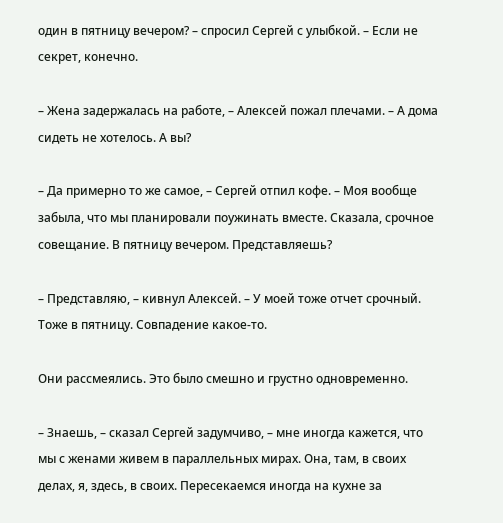один в пятницу вечером? – спросил Сергей с улыбкой. – Если не секрет, конечно.

– Жена задержалась на работе, – Алексей пожал плечами. – А дома сидеть не хотелось. А вы?

– Да примерно то же самое, – Сергей отпил кофе. – Моя вообще забыла, что мы планировали поужинать вместе. Сказала, срочное совещание. В пятницу вечером. Представляешь?

– Представляю, – кивнул Алексей. – У моей тоже отчет срочный. Тоже в пятницу. Совпадение какое-то.

Они рассмеялись. Это было смешно и грустно одновременно.

– Знаешь, – сказал Сергей задумчиво, – мне иногда кажется, что мы с женами живем в параллельных мирах. Она, там, в своих делах, я, здесь, в своих. Пересекаемся иногда на кухне за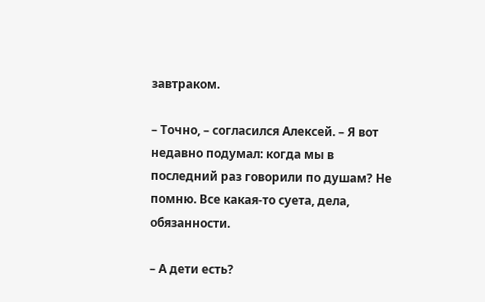завтраком.

– Точно, – согласился Алексей. – Я вот недавно подумал: когда мы в последний раз говорили по душам? Не помню. Все какая-то суета, дела, обязанности.

– А дети есть?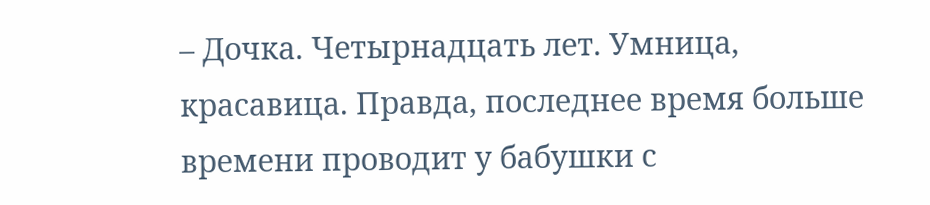– Дочка. Четырнадцать лет. Умница, красавица. Правда, последнее время больше времени проводит у бабушки с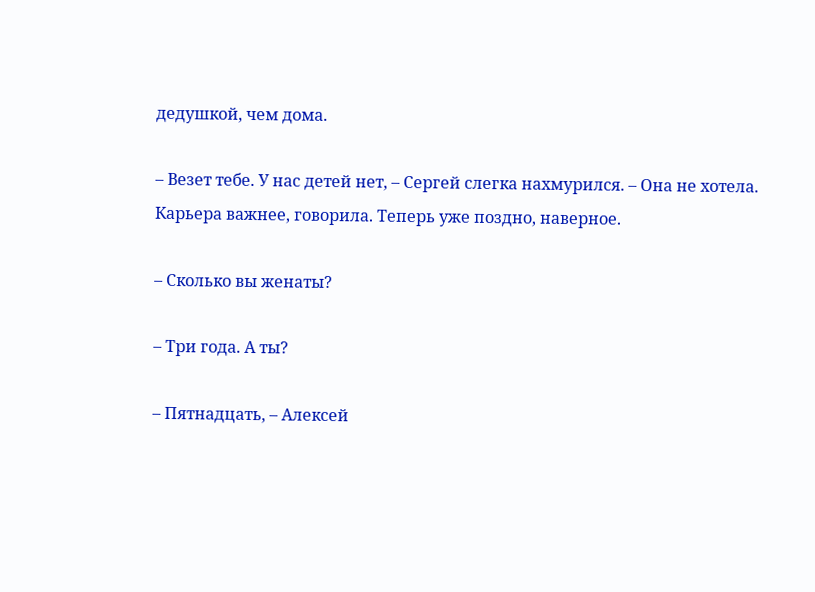дедушкой, чем дома.

– Везет тебе. У нас детей нет, – Сергей слегка нахмурился. – Она не хотела. Карьера важнее, говорила. Теперь уже поздно, наверное.

– Сколько вы женаты?

– Три года. А ты?

– Пятнадцать, – Алексей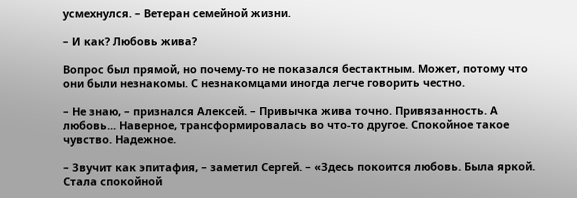усмехнулся. – Ветеран семейной жизни.

– И как? Любовь жива?

Вопрос был прямой, но почему-то не показался бестактным. Может, потому что они были незнакомы. С незнакомцами иногда легче говорить честно.

– Не знаю, – признался Алексей. – Привычка жива точно. Привязанность. А любовь... Наверное, трансформировалась во что-то другое. Спокойное такое чувство. Надежное.

– Звучит как эпитафия, – заметил Сергей. – «Здесь покоится любовь. Была яркой. Стала спокойной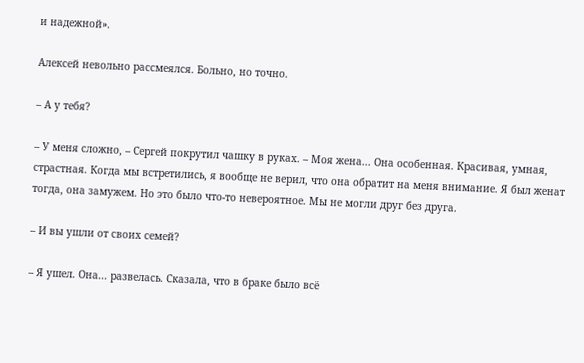и надежной».

Алексей невольно рассмеялся. Больно, но точно.

– А у тебя?

– У меня сложно, – Сергей покрутил чашку в руках. – Моя жена... Она особенная. Красивая, умная, страстная. Когда мы встретились, я вообще не верил, что она обратит на меня внимание. Я был женат тогда, она замужем. Но это было что-то невероятное. Мы не могли друг без друга.

– И вы ушли от своих семей?

– Я ушел. Она... развелась. Сказала, что в браке было всё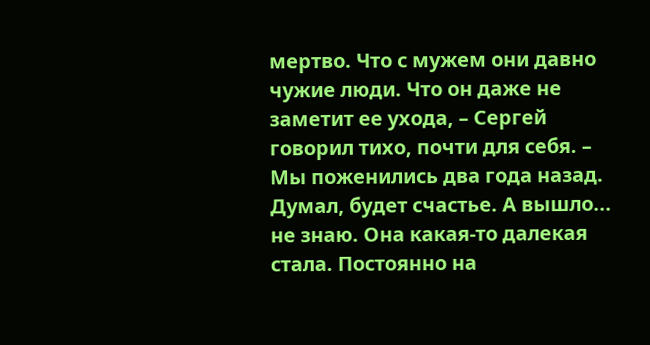мертво. Что с мужем они давно чужие люди. Что он даже не заметит ее ухода, – Сергей говорил тихо, почти для себя. – Мы поженились два года назад. Думал, будет счастье. А вышло... не знаю. Она какая-то далекая стала. Постоянно на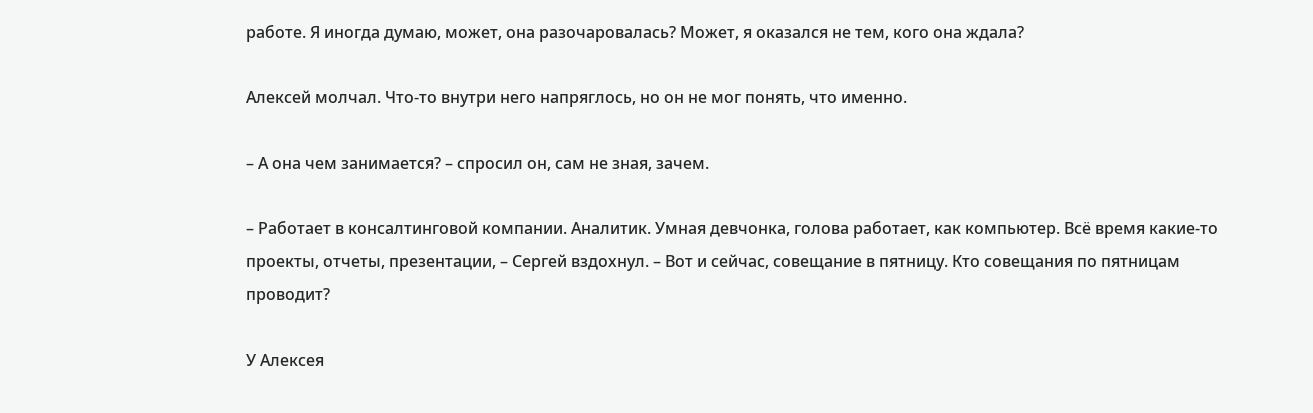работе. Я иногда думаю, может, она разочаровалась? Может, я оказался не тем, кого она ждала?

Алексей молчал. Что-то внутри него напряглось, но он не мог понять, что именно.

– А она чем занимается? – спросил он, сам не зная, зачем.

– Работает в консалтинговой компании. Аналитик. Умная девчонка, голова работает, как компьютер. Всё время какие-то проекты, отчеты, презентации, – Сергей вздохнул. – Вот и сейчас, совещание в пятницу. Кто совещания по пятницам проводит?

У Алексея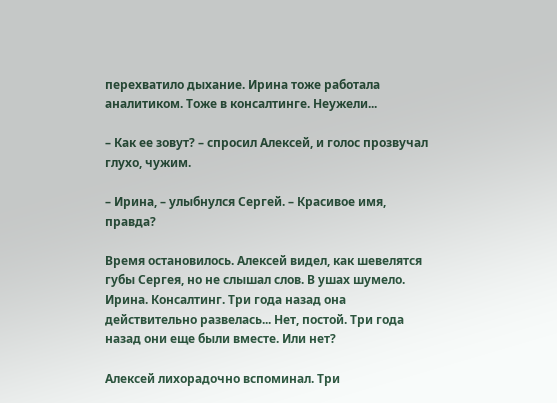перехватило дыхание. Ирина тоже работала аналитиком. Тоже в консалтинге. Неужели...

– Как ее зовут? – спросил Алексей, и голос прозвучал глухо, чужим.

– Ирина, – улыбнулся Сергей. – Красивое имя, правда?

Время остановилось. Алексей видел, как шевелятся губы Сергея, но не слышал слов. В ушах шумело. Ирина. Консалтинг. Три года назад она действительно развелась... Нет, постой. Три года назад они еще были вместе. Или нет?

Алексей лихорадочно вспоминал. Три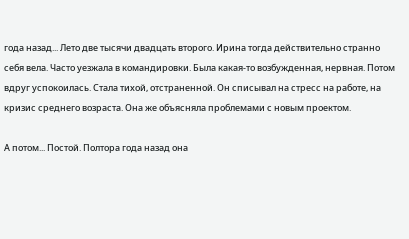года назад... Лето две тысячи двадцать второго. Ирина тогда действительно странно себя вела. Часто уезжала в командировки. Была какая-то возбужденная, нервная. Потом вдруг успокоилась. Стала тихой, отстраненной. Он списывал на стресс на работе, на кризис среднего возраста. Она же объясняла проблемами с новым проектом.

А потом... Постой. Полтора года назад она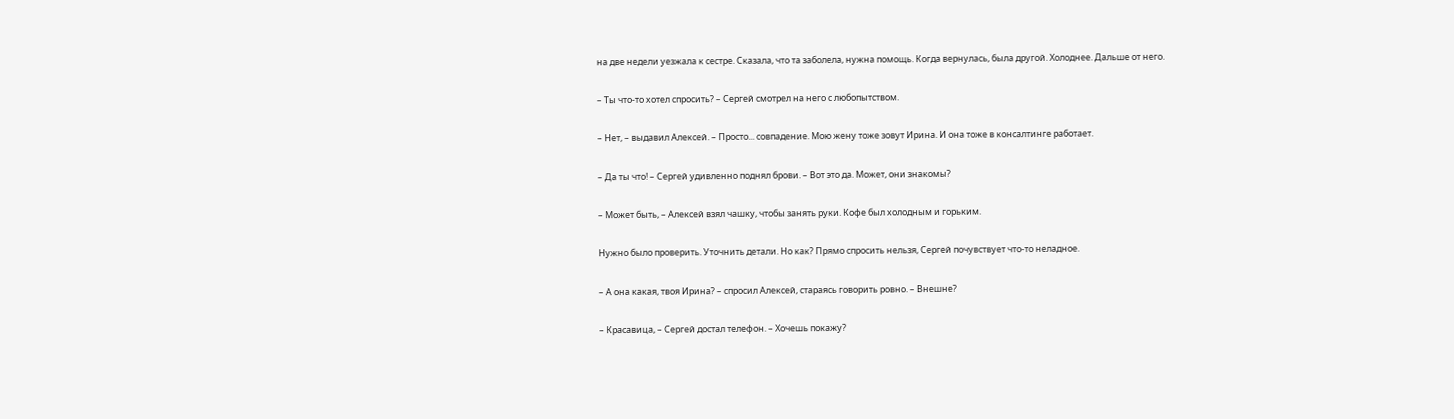на две недели уезжала к сестре. Сказала, что та заболела, нужна помощь. Когда вернулась, была другой. Холоднее. Дальше от него.

– Ты что-то хотел спросить? – Сергей смотрел на него с любопытством.

– Нет, – выдавил Алексей. – Просто... совпадение. Мою жену тоже зовут Ирина. И она тоже в консалтинге работает.

– Да ты что! – Сергей удивленно поднял брови. – Вот это да. Может, они знакомы?

– Может быть, – Алексей взял чашку, чтобы занять руки. Кофе был холодным и горьким.

Нужно было проверить. Уточнить детали. Но как? Прямо спросить нельзя, Сергей почувствует что-то неладное.

– А она какая, твоя Ирина? – спросил Алексей, стараясь говорить ровно. – Внешне?

– Красавица, – Сергей достал телефон. – Хочешь покажу?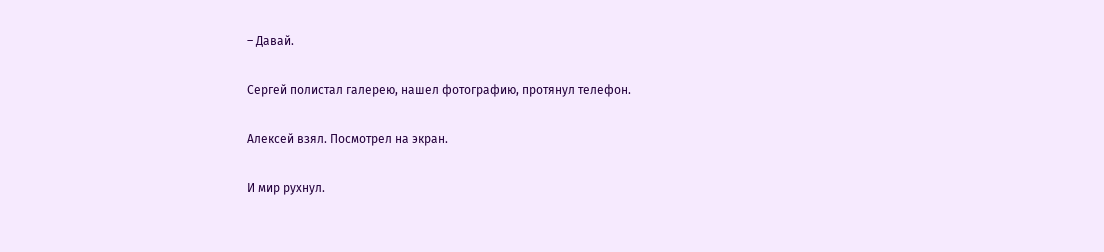– Давай.

Сергей полистал галерею, нашел фотографию, протянул телефон.

Алексей взял. Посмотрел на экран.

И мир рухнул.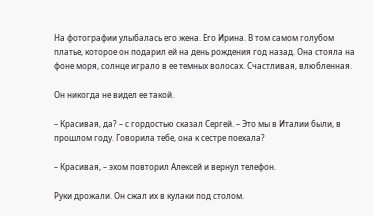На фотографии улыбалась его жена. Его Ирина. В том самом голубом платье, которое он подарил ей на день рождения год назад. Она стояла на фоне моря, солнце играло в ее темных волосах. Счастливая, влюбленная.

Он никогда не видел ее такой.

– Красивая, да? – с гордостью сказал Сергей. – Это мы в Италии были, в прошлом году. Говорила тебе, она к сестре поехала?

– Красивая, – эхом повторил Алексей и вернул телефон.

Руки дрожали. Он сжал их в кулаки под столом.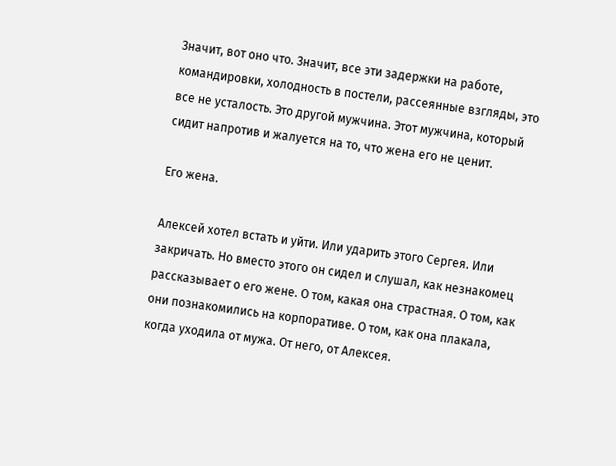Значит, вот оно что. Значит, все эти задержки на работе, командировки, холодность в постели, рассеянные взгляды, это все не усталость. Это другой мужчина. Этот мужчина, который сидит напротив и жалуется на то, что жена его не ценит.

Его жена.

Алексей хотел встать и уйти. Или ударить этого Сергея. Или закричать. Но вместо этого он сидел и слушал, как незнакомец рассказывает о его жене. О том, какая она страстная. О том, как они познакомились на корпоративе. О том, как она плакала, когда уходила от мужа. От него, от Алексея.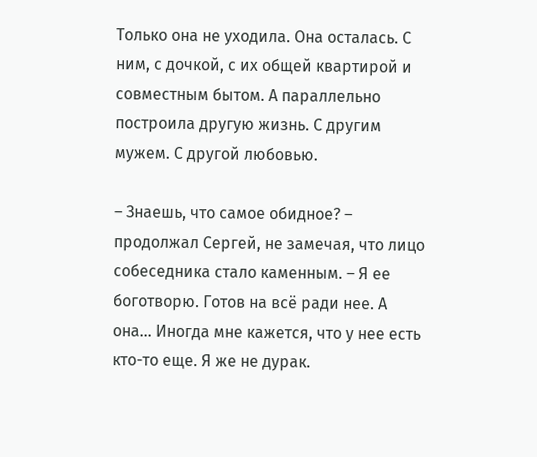Только она не уходила. Она осталась. С ним, с дочкой, с их общей квартирой и совместным бытом. А параллельно построила другую жизнь. С другим мужем. С другой любовью.

– Знаешь, что самое обидное? – продолжал Сергей, не замечая, что лицо собеседника стало каменным. – Я ее боготворю. Готов на всё ради нее. А она... Иногда мне кажется, что у нее есть кто-то еще. Я же не дурак.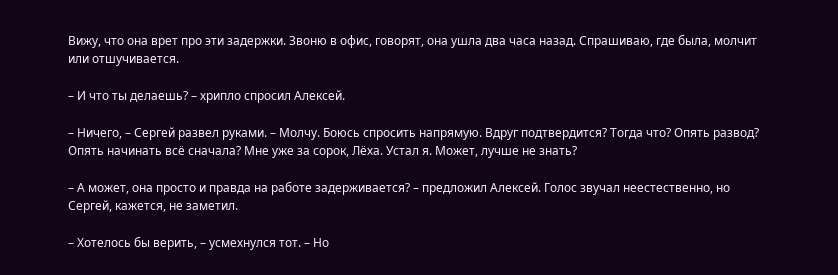Вижу, что она врет про эти задержки. Звоню в офис, говорят, она ушла два часа назад. Спрашиваю, где была, молчит или отшучивается.

– И что ты делаешь? – хрипло спросил Алексей.

– Ничего, – Сергей развел руками. – Молчу. Боюсь спросить напрямую. Вдруг подтвердится? Тогда что? Опять развод? Опять начинать всё сначала? Мне уже за сорок, Лёха. Устал я. Может, лучше не знать?

– А может, она просто и правда на работе задерживается? – предложил Алексей. Голос звучал неестественно, но Сергей, кажется, не заметил.

– Хотелось бы верить, – усмехнулся тот. – Но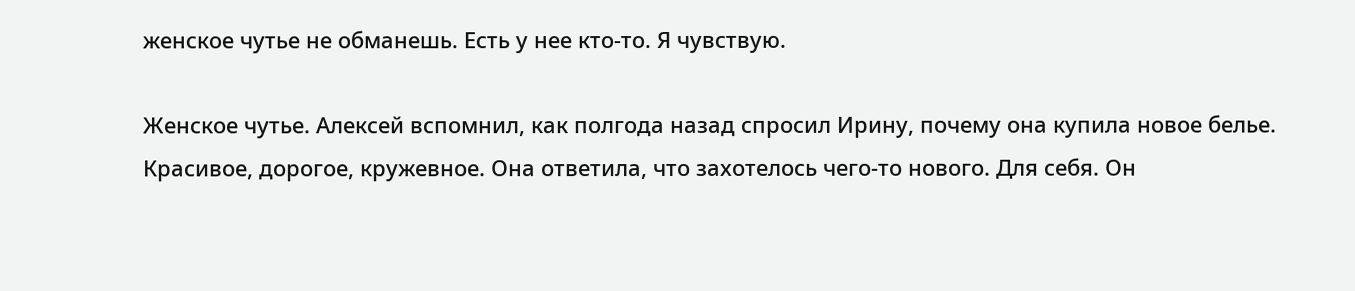женское чутье не обманешь. Есть у нее кто-то. Я чувствую.

Женское чутье. Алексей вспомнил, как полгода назад спросил Ирину, почему она купила новое белье. Красивое, дорогое, кружевное. Она ответила, что захотелось чего-то нового. Для себя. Он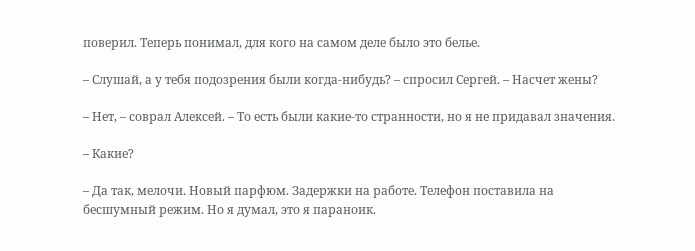поверил. Теперь понимал, для кого на самом деле было это белье.

– Слушай, а у тебя подозрения были когда-нибудь? – спросил Сергей. – Насчет жены?

– Нет, – соврал Алексей. – То есть были какие-то странности, но я не придавал значения.

– Какие?

– Да так, мелочи. Новый парфюм. Задержки на работе. Телефон поставила на бесшумный режим. Но я думал, это я параноик.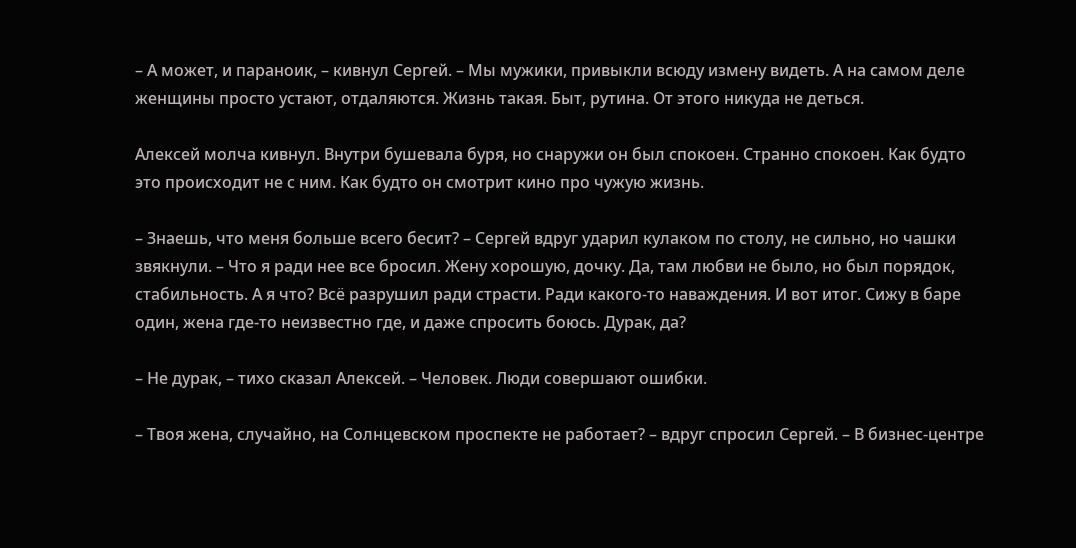– А может, и параноик, – кивнул Сергей. – Мы мужики, привыкли всюду измену видеть. А на самом деле женщины просто устают, отдаляются. Жизнь такая. Быт, рутина. От этого никуда не деться.

Алексей молча кивнул. Внутри бушевала буря, но снаружи он был спокоен. Странно спокоен. Как будто это происходит не с ним. Как будто он смотрит кино про чужую жизнь.

– Знаешь, что меня больше всего бесит? – Сергей вдруг ударил кулаком по столу, не сильно, но чашки звякнули. – Что я ради нее все бросил. Жену хорошую, дочку. Да, там любви не было, но был порядок, стабильность. А я что? Всё разрушил ради страсти. Ради какого-то наваждения. И вот итог. Сижу в баре один, жена где-то неизвестно где, и даже спросить боюсь. Дурак, да?

– Не дурак, – тихо сказал Алексей. – Человек. Люди совершают ошибки.

– Твоя жена, случайно, на Солнцевском проспекте не работает? – вдруг спросил Сергей. – В бизнес-центре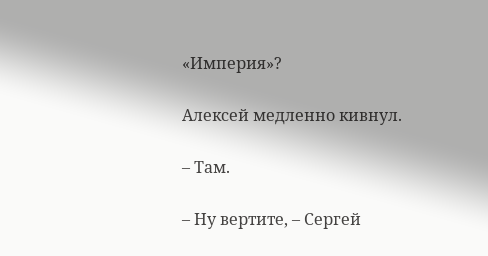«Империя»?

Алексей медленно кивнул.

– Там.

– Ну вертите, – Сергей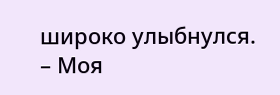широко улыбнулся. – Моя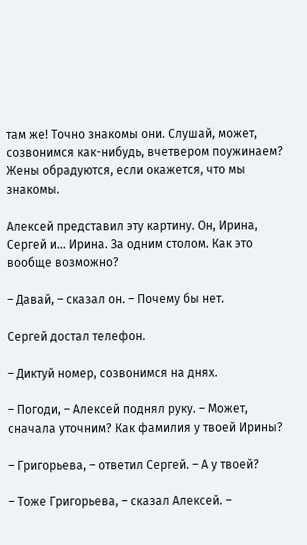там же! Точно знакомы они. Слушай, может, созвонимся как-нибудь, вчетвером поужинаем? Жены обрадуются, если окажется, что мы знакомы.

Алексей представил эту картину. Он, Ирина, Сергей и... Ирина. За одним столом. Как это вообще возможно?

– Давай, – сказал он. – Почему бы нет.

Сергей достал телефон.

– Диктуй номер, созвонимся на днях.

– Погоди, – Алексей поднял руку. – Может, сначала уточним? Как фамилия у твоей Ирины?

– Григорьева, – ответил Сергей. – А у твоей?

– Тоже Григорьева, – сказал Алексей. –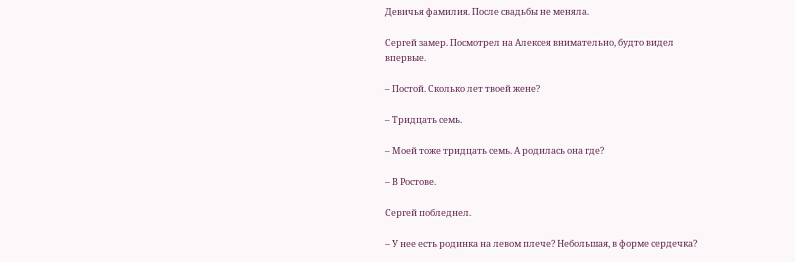Девичья фамилия. После свадьбы не меняла.

Сергей замер. Посмотрел на Алексея внимательно, будто видел впервые.

– Постой. Сколько лет твоей жене?

– Тридцать семь.

– Моей тоже тридцать семь. А родилась она где?

– В Ростове.

Сергей побледнел.

– У нее есть родинка на левом плече? Небольшая, в форме сердечка?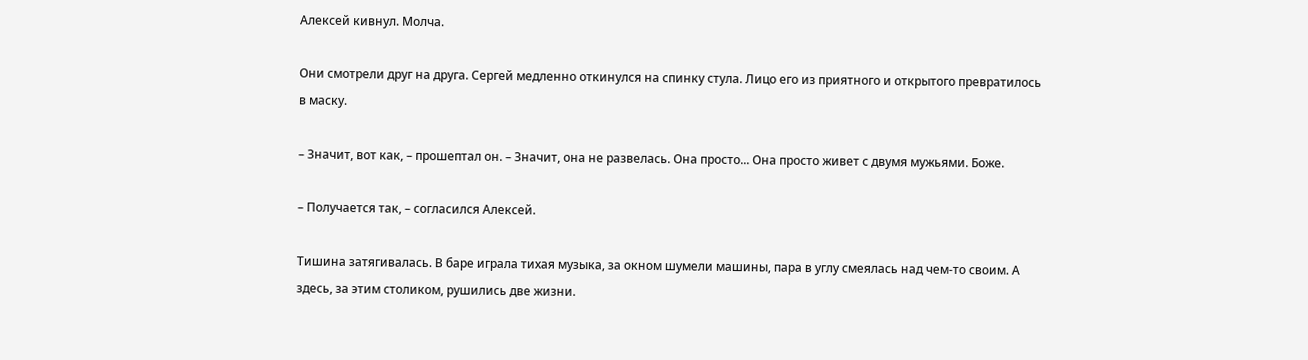Алексей кивнул. Молча.

Они смотрели друг на друга. Сергей медленно откинулся на спинку стула. Лицо его из приятного и открытого превратилось в маску.

– Значит, вот как, – прошептал он. – Значит, она не развелась. Она просто... Она просто живет с двумя мужьями. Боже.

– Получается так, – согласился Алексей.

Тишина затягивалась. В баре играла тихая музыка, за окном шумели машины, пара в углу смеялась над чем-то своим. А здесь, за этим столиком, рушились две жизни.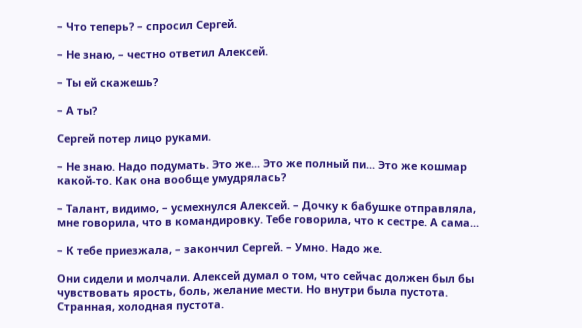– Что теперь? – спросил Сергей.

– Не знаю, – честно ответил Алексей.

– Ты ей скажешь?

– А ты?

Сергей потер лицо руками.

– Не знаю. Надо подумать. Это же... Это же полный пи... Это же кошмар какой-то. Как она вообще умудрялась?

– Талант, видимо, – усмехнулся Алексей. – Дочку к бабушке отправляла, мне говорила, что в командировку. Тебе говорила, что к сестре. А сама...

– К тебе приезжала, – закончил Сергей. – Умно. Надо же.

Они сидели и молчали. Алексей думал о том, что сейчас должен был бы чувствовать ярость, боль, желание мести. Но внутри была пустота. Странная, холодная пустота.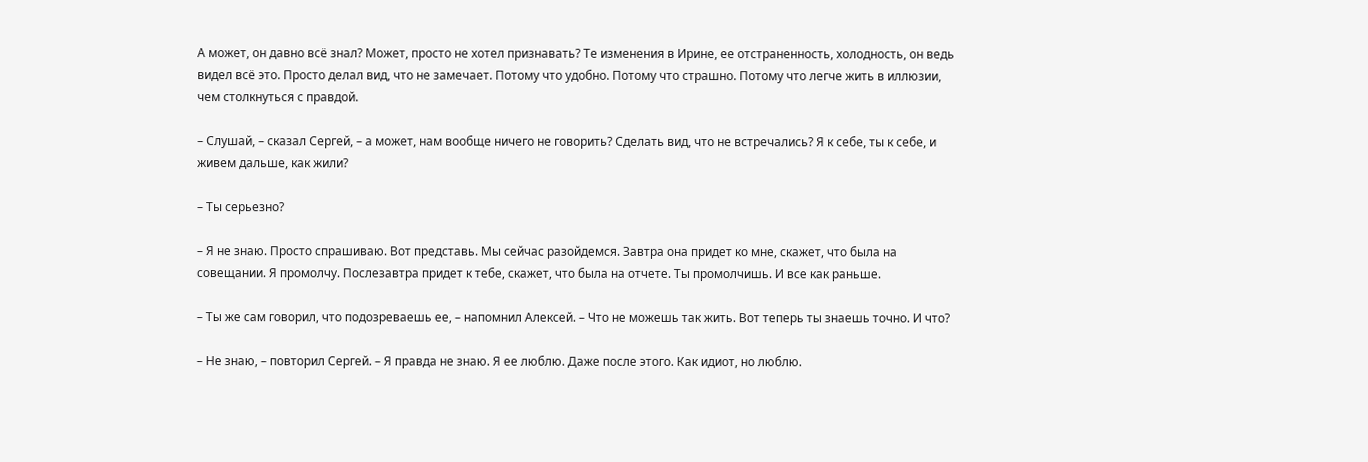А может, он давно всё знал? Может, просто не хотел признавать? Те изменения в Ирине, ее отстраненность, холодность, он ведь видел всё это. Просто делал вид, что не замечает. Потому что удобно. Потому что страшно. Потому что легче жить в иллюзии, чем столкнуться с правдой.

– Слушай, – сказал Сергей, – а может, нам вообще ничего не говорить? Сделать вид, что не встречались? Я к себе, ты к себе, и живем дальше, как жили?

– Ты серьезно?

– Я не знаю. Просто спрашиваю. Вот представь. Мы сейчас разойдемся. Завтра она придет ко мне, скажет, что была на совещании. Я промолчу. Послезавтра придет к тебе, скажет, что была на отчете. Ты промолчишь. И все как раньше.

– Ты же сам говорил, что подозреваешь ее, – напомнил Алексей. – Что не можешь так жить. Вот теперь ты знаешь точно. И что?

– Не знаю, – повторил Сергей. – Я правда не знаю. Я ее люблю. Даже после этого. Как идиот, но люблю.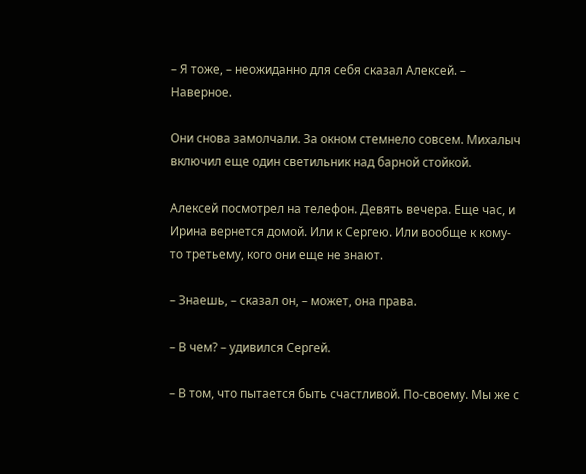– Я тоже, – неожиданно для себя сказал Алексей. – Наверное.

Они снова замолчали. За окном стемнело совсем. Михалыч включил еще один светильник над барной стойкой.

Алексей посмотрел на телефон. Девять вечера. Еще час, и Ирина вернется домой. Или к Сергею. Или вообще к кому-то третьему, кого они еще не знают.

– Знаешь, – сказал он, – может, она права.

– В чем? – удивился Сергей.

– В том, что пытается быть счастливой. По-своему. Мы же с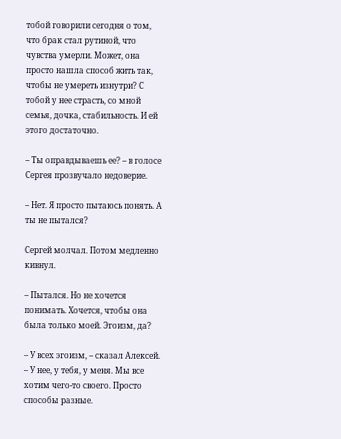тобой говорили сегодня о том, что брак стал рутиной, что чувства умерли. Может, она просто нашла способ жить так, чтобы не умереть изнутри? С тобой у нее страсть, со мной семья, дочка, стабильность. И ей этого достаточно.

– Ты оправдываешь ее? – в голосе Сергея прозвучало недоверие.

– Нет. Я просто пытаюсь понять. А ты не пытался?

Сергей молчал. Потом медленно кивнул.

– Пытался. Но не хочется понимать. Хочется, чтобы она была только моей. Эгоизм, да?

– У всех эгоизм, – сказал Алексей. – У нее, у тебя, у меня. Мы все хотим чего-то своего. Просто способы разные.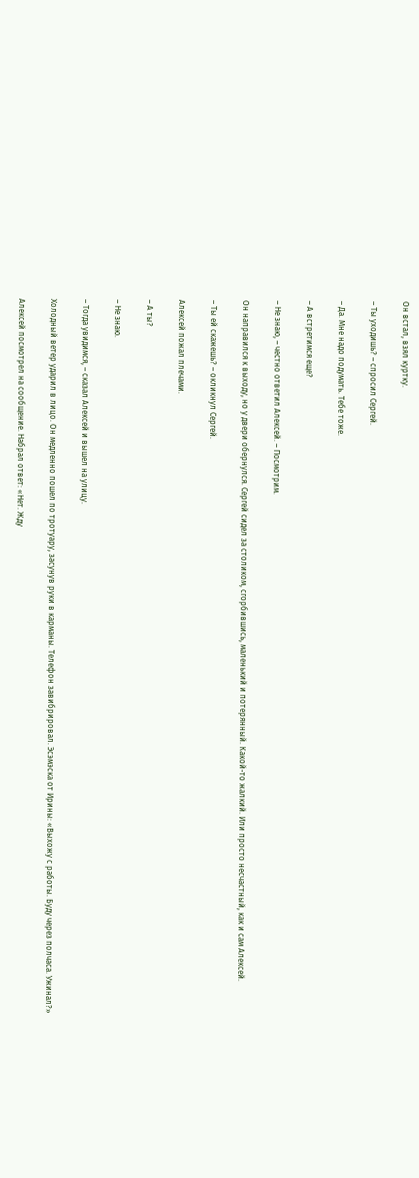Он встал, взял куртку.

– Ты уходишь? – спросил Сергей.

– Да. Мне надо подумать. Тебе тоже.

– А встретимся еще?

– Не знаю, – честно ответил Алексей. – Посмотрим.

Он направился к выходу, но у двери обернулся. Сергей сидел за столиком, сгорбившись, маленький и потерянный. Какой-то жалкий. Или просто несчастный, как и сам Алексей.

– Ты ей скажешь? – окликнул Сергей.

Алексей пожал плечами.

– А ты?

– Не знаю.

– Тогда увидимся, – сказал Алексей и вышел на улицу.

Холодный ветер ударил в лицо. Он медленно пошел по тротуару, засунув руки в карманы. Телефон завибрировал. Эсэмэска от Ирины: «Выхожу с работы. Буду через полчаса. Ужинал?»

Алексей посмотрел на сообщение. Набрал ответ: «Нет. Жду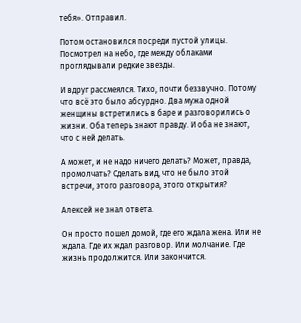тебя». Отправил.

Потом остановился посреди пустой улицы. Посмотрел на небо, где между облаками проглядывали редкие звезды.

И вдруг рассмеялся. Тихо, почти беззвучно. Потому что всё это было абсурдно. Два мужа одной женщины встретились в баре и разговорились о жизни. Оба теперь знают правду. И оба не знают, что с ней делать.

А может, и не надо ничего делать? Может, правда, промолчать? Сделать вид, что не было этой встречи, этого разговора, этого открытия?

Алексей не знал ответа.

Он просто пошел домой, где его ждала жена. Или не ждала. Где их ждал разговор. Или молчание. Где жизнь продолжится. Или закончится.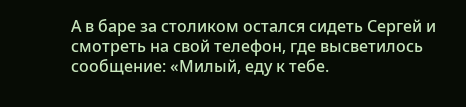А в баре за столиком остался сидеть Сергей и смотреть на свой телефон, где высветилось сообщение: «Милый, еду к тебе.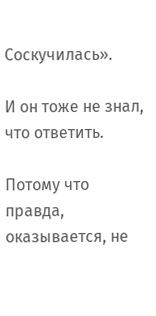Соскучилась».

И он тоже не знал, что ответить.

Потому что правда, оказывается, не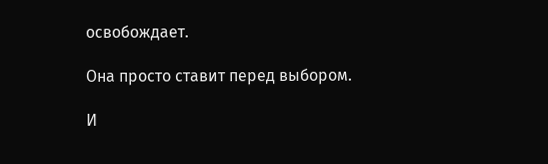освобождает.

Она просто ставит перед выбором.

И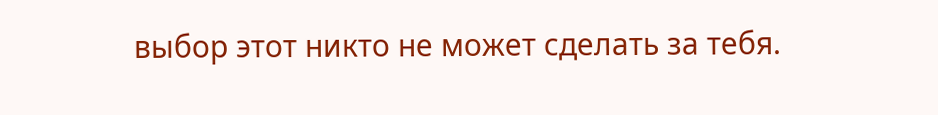выбор этот никто не может сделать за тебя.